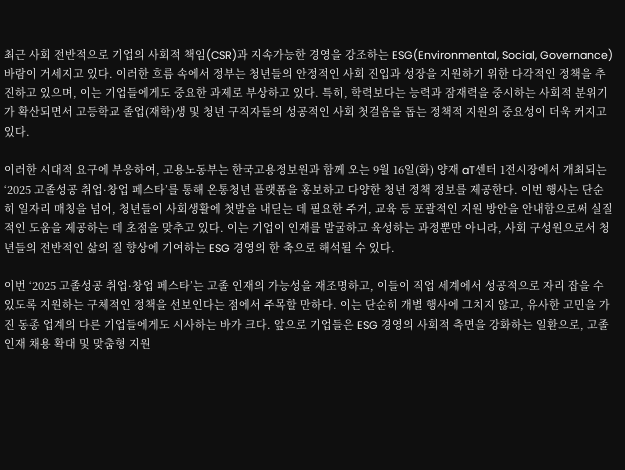최근 사회 전반적으로 기업의 사회적 책임(CSR)과 지속가능한 경영을 강조하는 ESG(Environmental, Social, Governance) 바람이 거세지고 있다. 이러한 흐름 속에서 정부는 청년들의 안정적인 사회 진입과 성장을 지원하기 위한 다각적인 정책을 추진하고 있으며, 이는 기업들에게도 중요한 과제로 부상하고 있다. 특히, 학력보다는 능력과 잠재력을 중시하는 사회적 분위기가 확산되면서 고등학교 졸업(재학)생 및 청년 구직자들의 성공적인 사회 첫걸음을 돕는 정책적 지원의 중요성이 더욱 커지고 있다.

이러한 시대적 요구에 부응하여, 고용노동부는 한국고용정보원과 함께 오는 9월 16일(화) 양재 aT센터 1전시장에서 개최되는 ‘2025 고졸성공 취업·창업 페스타’를 통해 온통청년 플랫폼을 홍보하고 다양한 청년 정책 정보를 제공한다. 이번 행사는 단순히 일자리 매칭을 넘어, 청년들이 사회생활에 첫발을 내딛는 데 필요한 주거, 교육 등 포괄적인 지원 방안을 안내함으로써 실질적인 도움을 제공하는 데 초점을 맞추고 있다. 이는 기업이 인재를 발굴하고 육성하는 과정뿐만 아니라, 사회 구성원으로서 청년들의 전반적인 삶의 질 향상에 기여하는 ESG 경영의 한 축으로 해석될 수 있다.

이번 ‘2025 고졸성공 취업·창업 페스타’는 고졸 인재의 가능성을 재조명하고, 이들이 직업 세계에서 성공적으로 자리 잡을 수 있도록 지원하는 구체적인 정책을 선보인다는 점에서 주목할 만하다. 이는 단순히 개별 행사에 그치지 않고, 유사한 고민을 가진 동종 업계의 다른 기업들에게도 시사하는 바가 크다. 앞으로 기업들은 ESG 경영의 사회적 측면을 강화하는 일환으로, 고졸 인재 채용 확대 및 맞춤형 지원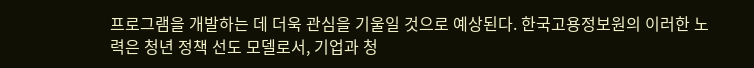프로그램을 개발하는 데 더욱 관심을 기울일 것으로 예상된다. 한국고용정보원의 이러한 노력은 청년 정책 선도 모델로서, 기업과 청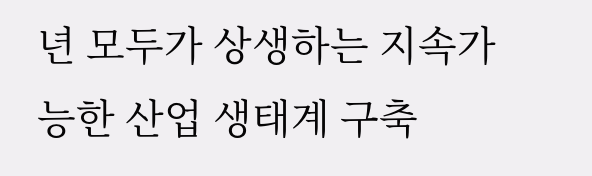년 모두가 상생하는 지속가능한 산업 생태계 구축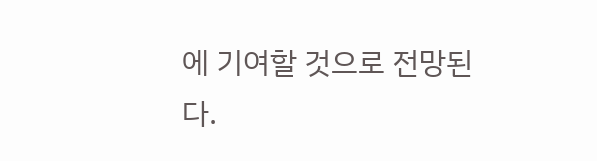에 기여할 것으로 전망된다.